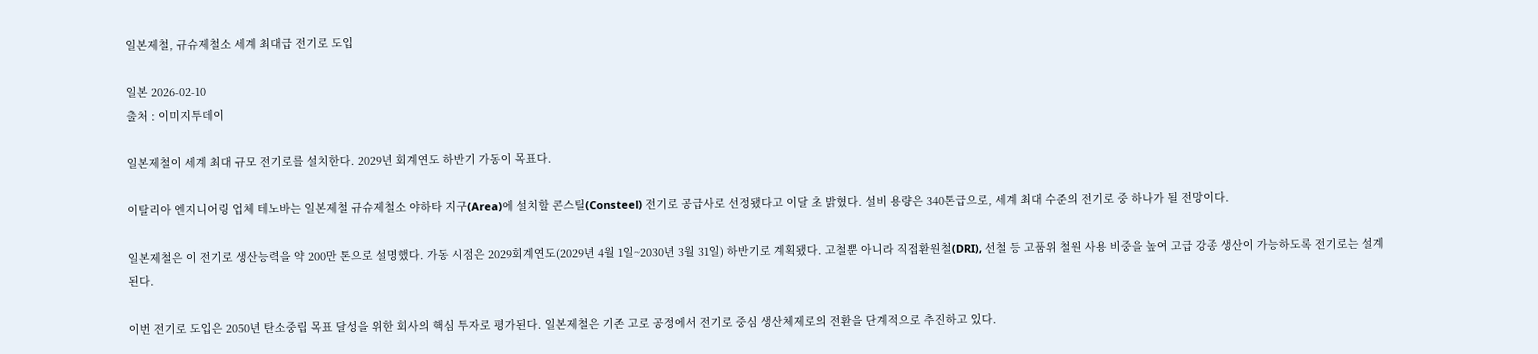일본제철, 규슈제철소 세계 최대급 전기로 도입

일본 2026-02-10
출처 : 이미지투데이

일본제철이 세계 최대 규모 전기로를 설치한다. 2029년 회계연도 하반기 가동이 목표다.

이탈리아 엔지니어링 업체 테노바는 일본제철 규슈제철소 야하타 지구(Area)에 설치할 콘스틸(Consteel) 전기로 공급사로 선정됐다고 이달 초 밝혔다. 설비 용량은 340톤급으로, 세계 최대 수준의 전기로 중 하나가 될 전망이다.

일본제철은 이 전기로 생산능력을 약 200만 톤으로 설명했다. 가동 시점은 2029회계연도(2029년 4월 1일~2030년 3월 31일) 하반기로 계획됐다. 고철뿐 아니라 직접환원철(DRI), 선철 등 고품위 철원 사용 비중을 높여 고급 강종 생산이 가능하도록 전기로는 설계된다.

이번 전기로 도입은 2050년 탄소중립 목표 달성을 위한 회사의 핵심 투자로 평가된다. 일본제철은 기존 고로 공정에서 전기로 중심 생산체제로의 전환을 단계적으로 추진하고 있다.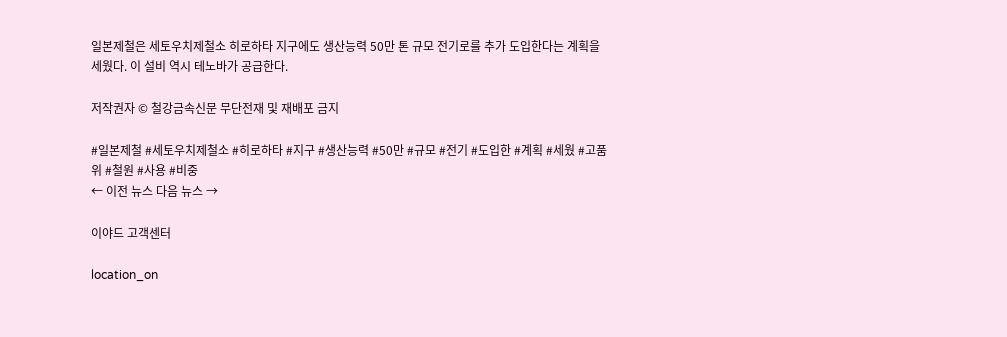일본제철은 세토우치제철소 히로하타 지구에도 생산능력 50만 톤 규모 전기로를 추가 도입한다는 계획을 세웠다. 이 설비 역시 테노바가 공급한다.

저작권자 © 철강금속신문 무단전재 및 재배포 금지

#일본제철 #세토우치제철소 #히로하타 #지구 #생산능력 #50만 #규모 #전기 #도입한 #계획 #세웠 #고품위 #철원 #사용 #비중
← 이전 뉴스 다음 뉴스 →

이야드 고객센터

location_on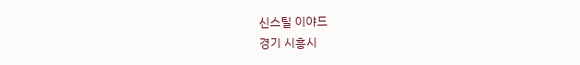신스틸 이야드
경기 시흥시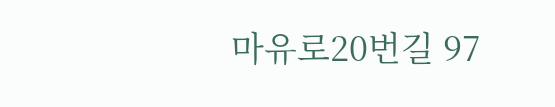마유로20번길 97